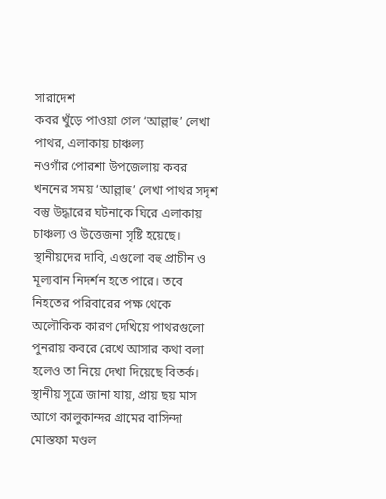সারাদেশ
কবর খুঁড়ে পাওয়া গেল ‘আল্লাহু’ লেখা পাথর, এলাকায় চাঞ্চল্য
নওগাঁর পোরশা উপজেলায় কবর খননের সময় ‘আল্লাহু’ লেখা পাথর সদৃশ বস্তু উদ্ধারের ঘটনাকে ঘিরে এলাকায় চাঞ্চল্য ও উত্তেজনা সৃষ্টি হয়েছে। স্থানীয়দের দাবি, এগুলো বহু প্রাচীন ও মূল্যবান নিদর্শন হতে পারে। তবে নিহতের পরিবারের পক্ষ থেকে অলৌকিক কারণ দেখিয়ে পাথরগুলো পুনরায় কবরে রেখে আসার কথা বলা হলেও তা নিয়ে দেখা দিয়েছে বিতর্ক।
স্থানীয় সূত্রে জানা যায়, প্রায় ছয় মাস আগে কালুকান্দর গ্রামের বাসিন্দা মোস্তফা মণ্ডল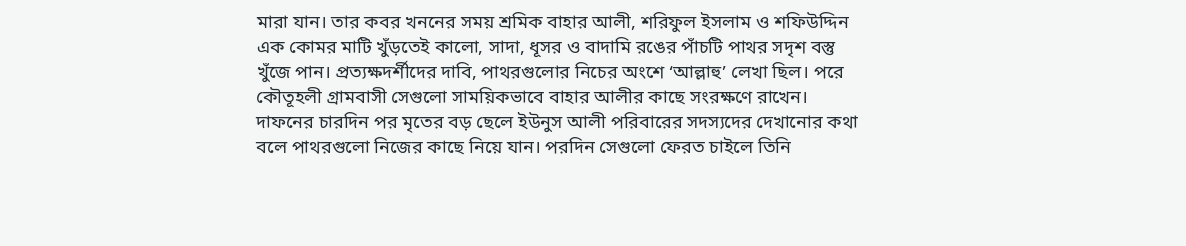মারা যান। তার কবর খননের সময় শ্রমিক বাহার আলী, শরিফুল ইসলাম ও শফিউদ্দিন এক কোমর মাটি খুঁড়তেই কালো, সাদা, ধূসর ও বাদামি রঙের পাঁচটি পাথর সদৃশ বস্তু খুঁজে পান। প্রত্যক্ষদর্শীদের দাবি, পাথরগুলোর নিচের অংশে ‘আল্লাহু’ লেখা ছিল। পরে কৌতূহলী গ্রামবাসী সেগুলো সাময়িকভাবে বাহার আলীর কাছে সংরক্ষণে রাখেন।
দাফনের চারদিন পর মৃতের বড় ছেলে ইউনুস আলী পরিবারের সদস্যদের দেখানোর কথা বলে পাথরগুলো নিজের কাছে নিয়ে যান। পরদিন সেগুলো ফেরত চাইলে তিনি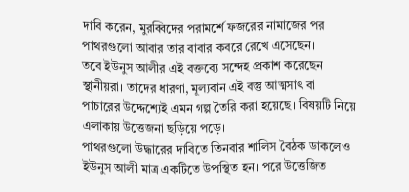দাবি করেন, মুরব্বিদের পরামর্শে ফজরের নামাজের পর পাথরগুলো আবার তার বাবার কবরে রেখে এসেছেন।
তবে ইউনুস আলীর এই বক্তব্যে সন্দেহ প্রকাশ করেছেন স্থানীয়রা। তাদের ধারণা, মূল্যবান এই বস্তু আত্মসাৎ বা পাচারের উদ্দেশ্যেই এমন গল্প তৈরি করা হয়েছে। বিষয়টি নিয়ে এলাকায় উত্তেজনা ছড়িয়ে পড়ে।
পাথরগুলো উদ্ধারের দাবিতে তিনবার শালিস বৈঠক ডাকলেও ইউনুস আলী মাত্র একটিতে উপস্থিত হন। পরে উত্তেজিত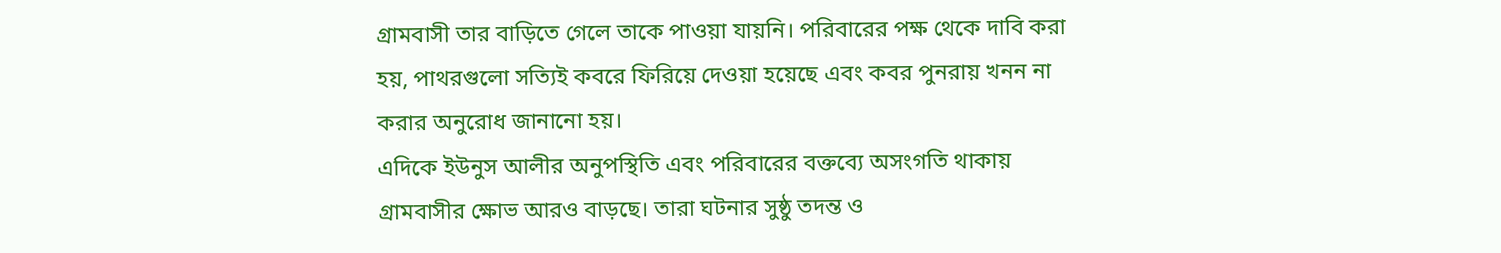গ্রামবাসী তার বাড়িতে গেলে তাকে পাওয়া যায়নি। পরিবারের পক্ষ থেকে দাবি করা হয়, পাথরগুলো সত্যিই কবরে ফিরিয়ে দেওয়া হয়েছে এবং কবর পুনরায় খনন না করার অনুরোধ জানানো হয়।
এদিকে ইউনুস আলীর অনুপস্থিতি এবং পরিবারের বক্তব্যে অসংগতি থাকায় গ্রামবাসীর ক্ষোভ আরও বাড়ছে। তারা ঘটনার সুষ্ঠু তদন্ত ও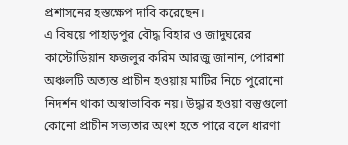প্রশাসনের হস্তক্ষেপ দাবি করেছেন।
এ বিষয়ে পাহাড়পুর বৌদ্ধ বিহার ও জাদুঘরের কাস্টোডিয়ান ফজলুর করিম আরজু জানান, পোরশা অঞ্চলটি অত্যন্ত প্রাচীন হওয়ায় মাটির নিচে পুরোনো নিদর্শন থাকা অস্বাভাবিক নয়। উদ্ধার হওয়া বস্তুগুলো কোনো প্রাচীন সভ্যতার অংশ হতে পারে বলে ধারণা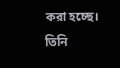করা হচ্ছে। তিনি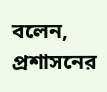বলেন, প্রশাসনের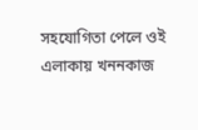সহযোগিতা পেলে ওই এলাকায় খননকাজ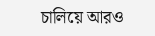চালিয়ে আরও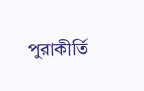পুরাকীর্তি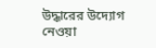উদ্ধারের উদ্যোগ নেওয়া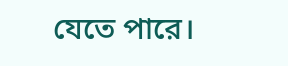যেতে পারে।